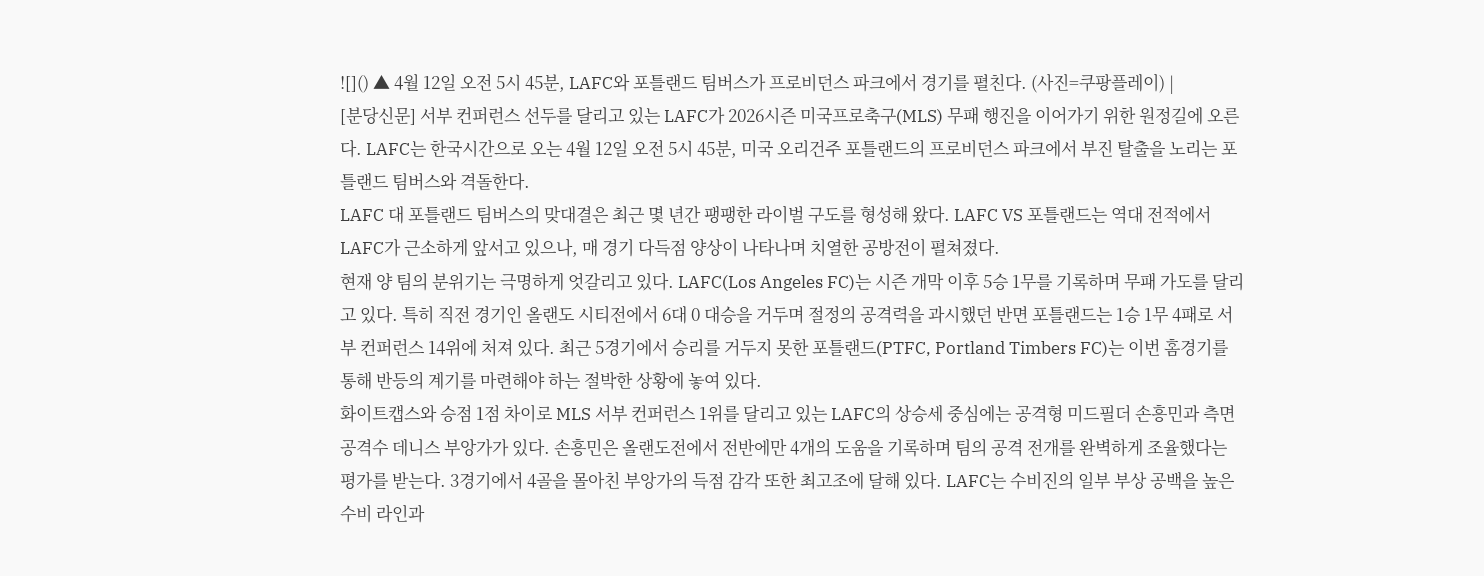![]() ▲ 4월 12일 오전 5시 45분, LAFC와 포틀랜드 팀버스가 프로비던스 파크에서 경기를 펼친다. (사진=쿠팡플레이) |
[분당신문] 서부 컨퍼런스 선두를 달리고 있는 LAFC가 2026시즌 미국프로축구(MLS) 무패 행진을 이어가기 위한 원정길에 오른다. LAFC는 한국시간으로 오는 4월 12일 오전 5시 45분, 미국 오리건주 포틀랜드의 프로비던스 파크에서 부진 탈출을 노리는 포틀랜드 팀버스와 격돌한다.
LAFC 대 포틀랜드 팀버스의 맞대결은 최근 몇 년간 팽팽한 라이벌 구도를 형성해 왔다. LAFC VS 포틀랜드는 역대 전적에서 LAFC가 근소하게 앞서고 있으나, 매 경기 다득점 양상이 나타나며 치열한 공방전이 펼쳐졌다.
현재 양 팀의 분위기는 극명하게 엇갈리고 있다. LAFC(Los Angeles FC)는 시즌 개막 이후 5승 1무를 기록하며 무패 가도를 달리고 있다. 특히 직전 경기인 올랜도 시티전에서 6대 0 대승을 거두며 절정의 공격력을 과시했던 반면 포틀랜드는 1승 1무 4패로 서부 컨퍼런스 14위에 처져 있다. 최근 5경기에서 승리를 거두지 못한 포틀랜드(PTFC, Portland Timbers FC)는 이번 홈경기를 통해 반등의 계기를 마련해야 하는 절박한 상황에 놓여 있다.
화이트캡스와 승점 1점 차이로 MLS 서부 컨퍼런스 1위를 달리고 있는 LAFC의 상승세 중심에는 공격형 미드필더 손흥민과 측면 공격수 데니스 부앙가가 있다. 손흥민은 올랜도전에서 전반에만 4개의 도움을 기록하며 팀의 공격 전개를 완벽하게 조율했다는 평가를 받는다. 3경기에서 4골을 몰아친 부앙가의 득점 감각 또한 최고조에 달해 있다. LAFC는 수비진의 일부 부상 공백을 높은 수비 라인과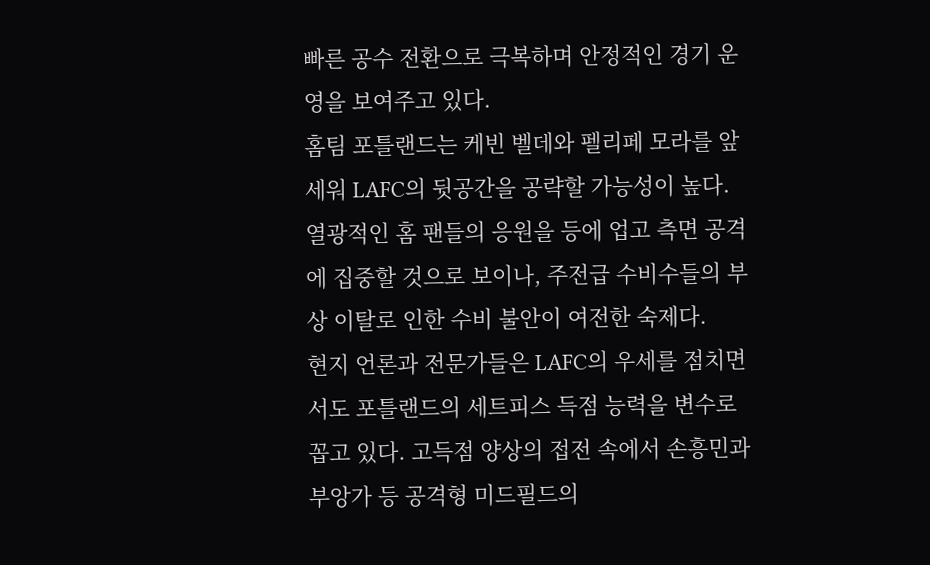빠른 공수 전환으로 극복하며 안정적인 경기 운영을 보여주고 있다.
홈팀 포틀랜드는 케빈 벨데와 펠리페 모라를 앞세워 LAFC의 뒷공간을 공략할 가능성이 높다. 열광적인 홈 팬들의 응원을 등에 업고 측면 공격에 집중할 것으로 보이나, 주전급 수비수들의 부상 이탈로 인한 수비 불안이 여전한 숙제다.
현지 언론과 전문가들은 LAFC의 우세를 점치면서도 포틀랜드의 세트피스 득점 능력을 변수로 꼽고 있다. 고득점 양상의 접전 속에서 손흥민과 부앙가 등 공격형 미드필드의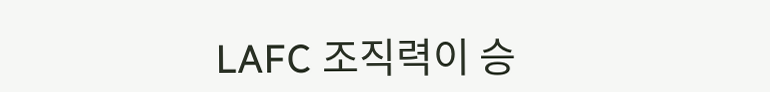LAFC 조직력이 승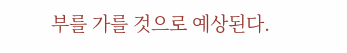부를 가를 것으로 예상된다.